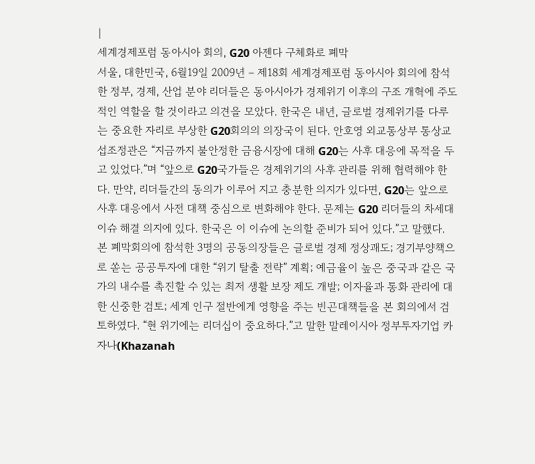|
세계경제포럼 동아시아 회의, G20 아젠다 구체화로 폐막
서울, 대한민국, 6월19일 2009년 – 제18회 세계경제포럼 동아시아 회의에 참석한 정부, 경제, 산업 분야 리더들은 동아시아가 경제위기 이후의 구조 개혁에 주도적인 역할을 할 것이라고 의견을 모았다. 한국은 내년, 글로벌 경제위기를 다루는 중요한 자리로 부상한 G20회의의 의장국이 된다. 안호영 외교통상부 통상교섭조정관은 “지금까지 불안정한 금융시장에 대해 G20는 사후 대응에 목적을 두고 있었다.”며 “앞으로 G20국가들은 경제위기의 사후 관리를 위해 협력해야 한다. 만약, 리더들간의 동의가 이루어 지고 충분한 의지가 있다면, G20는 앞으로 사후 대응에서 사전 대책 중심으로 변화해야 한다. 문제는 G20 리더들의 차세대 이슈 해결 의지에 있다. 한국은 이 이슈에 논의할 준비가 되어 있다.”고 말했다. 본 폐막회의에 참석한 3명의 공동의장들은 글로벌 경제 정상괘도; 경기부양책으로 쏟는 공공투자에 대한 “위기 탈출 전략” 계획; 예금율이 높은 중국과 같은 국가의 내수를 촉진할 수 있는 최저 생활 보장 제도 개발; 이자율과 통화 관리에 대한 신중한 검토; 세계 인구 절반에게 영향을 주는 빈곤대책들을 본 회의에서 검토하였다. “현 위기에는 리더십이 중요하다.”고 말한 말레이시아 정부투자기업 카자나(Khazanah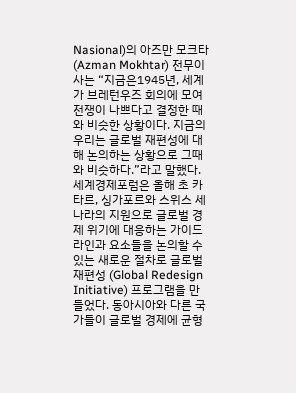Nasional)의 아즈만 모크타(Azman Mokhtar) 전무이사는 “지금은1945년, 세계가 브레턴우즈 회의에 모여 전쟁이 나쁘다고 결정한 때와 비슷한 상황이다. 지금의 우리는 글로벌 재편성에 대해 논의하는 상황으로 그때와 비슷하다.”라고 말했다. 세계경제포럼은 올해 초 카타르, 싱가포르와 스위스 세 나라의 지원으로 글로벌 경제 위기에 대응하는 가이드라인과 요소들을 논의할 수 있는 새로운 절차로 글로벌 재편성 (Global Redesign Initiative) 프로그램을 만들었다. 동아시아와 다른 국가들이 글로벌 경제에 균형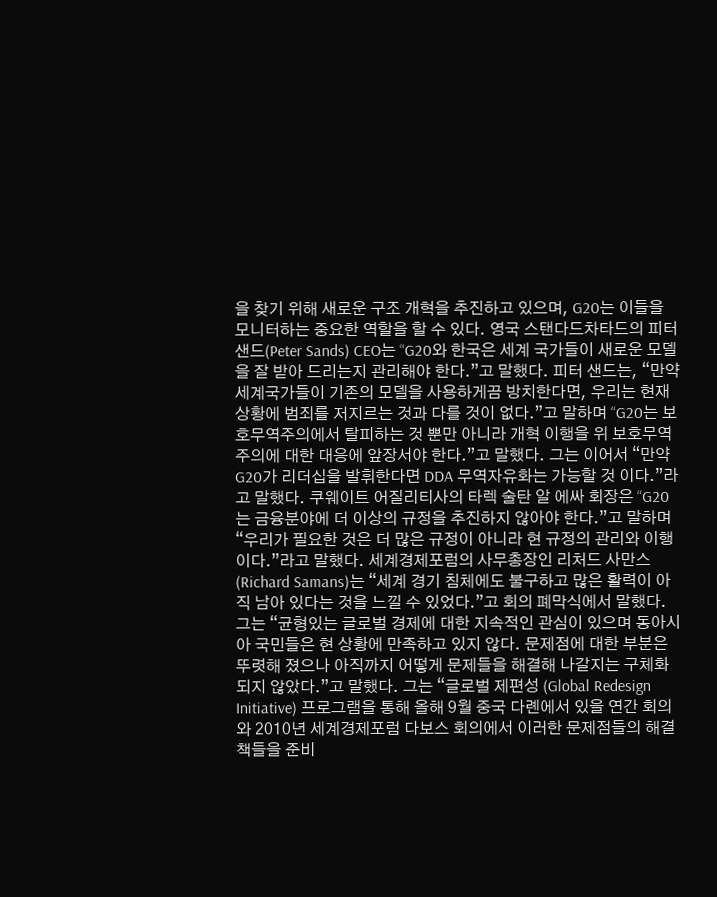을 찾기 위해 새로운 구조 개혁을 추진하고 있으며, G20는 이들을 모니터하는 중요한 역할을 할 수 있다. 영국 스탠다드차타드의 피터 샌드(Peter Sands) CEO는 “G20와 한국은 세계 국가들이 새로운 모델을 잘 받아 드리는지 관리해야 한다.”고 말했다. 피터 샌드는, “만약 세계국가들이 기존의 모델을 사용하게끔 방치한다면, 우리는 현재 상황에 범죄를 저지르는 것과 다를 것이 없다.”고 말하며 “G20는 보호무역주의에서 탈피하는 것 뿐만 아니라 개혁 이행을 위 보호무역주의에 대한 대응에 앞장서야 한다.”고 말했다. 그는 이어서 “만약 G20가 리더십을 발휘한다면 DDA 무역자유화는 가능할 것 이다.”라고 말했다. 쿠웨이트 어질리티사의 타렉 술탄 알 에싸 회장은 “G20는 금융분야에 더 이상의 규정을 추진하지 않아야 한다.”고 말하며 “우리가 필요한 것은 더 많은 규정이 아니라 현 규정의 관리와 이행이다.”라고 말했다. 세계경제포럼의 사무총장인 리처드 사만스(Richard Samans)는 “세계 경기 침체에도 불구하고 많은 활력이 아직 남아 있다는 것을 느낄 수 있었다.”고 회의 폐막식에서 말했다. 그는 “균형있는 글로벌 경제에 대한 지속적인 관심이 있으며 동아시아 국민들은 현 상황에 만족하고 있지 않다. 문제점에 대한 부분은 뚜렷해 졌으나 아직까지 어떻게 문제들을 해결해 나갈지는 구체화 되지 않았다.”고 말했다. 그는 “글로벌 제편성 (Global Redesign Initiative) 프로그램을 통해 올해 9월 중국 다롄에서 있을 연간 회의와 2010년 세계경제포럼 다보스 회의에서 이러한 문제점들의 해결책들을 준비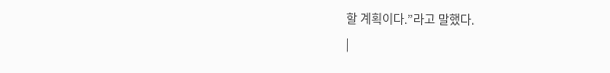할 계획이다.”라고 말했다.
|